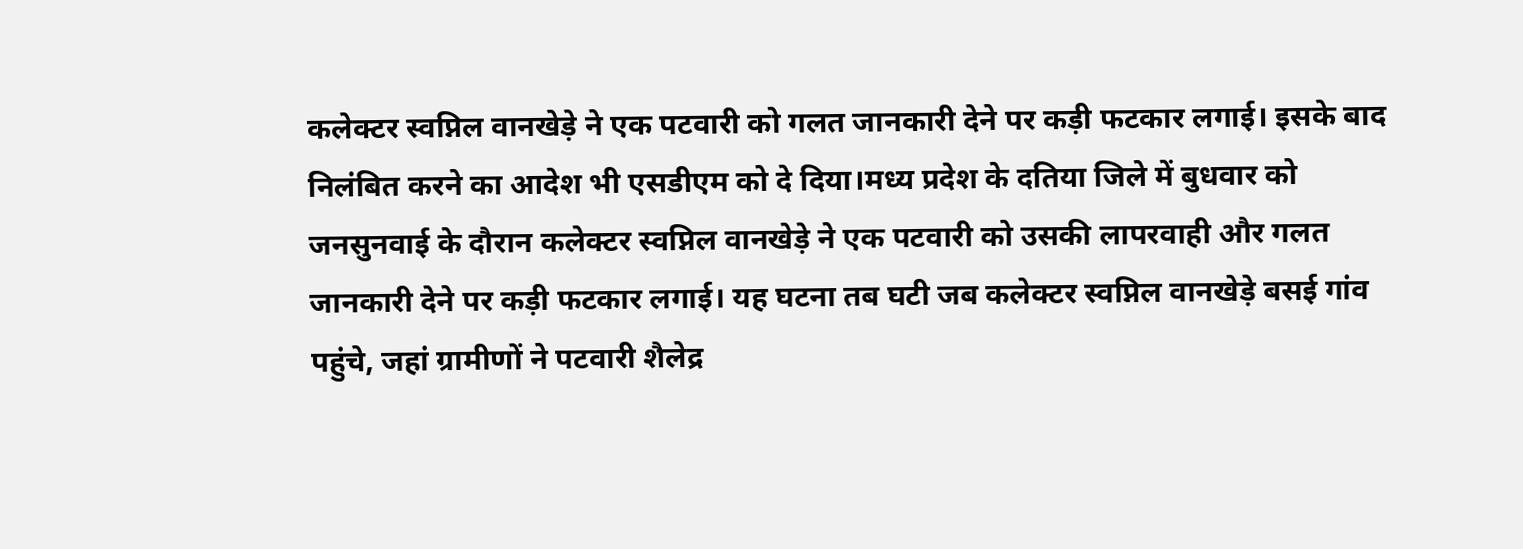कलेक्टर स्वप्निल वानखेड़े ने एक पटवारी को गलत जानकारी देने पर कड़ी फटकार लगाई। इसके बाद निलंबित करने का आदेश भी एसडीएम को दे दिया।मध्य प्रदेश के दतिया जिले में बुधवार को जनसुनवाई के दौरान कलेक्टर स्वप्निल वानखेड़े ने एक पटवारी को उसकी लापरवाही और गलत जानकारी देने पर कड़ी फटकार लगाई। यह घटना तब घटी जब कलेक्टर स्वप्निल वानखेड़े बसई गांव पहुंचे, जहां ग्रामीणों ने पटवारी शैलेद्र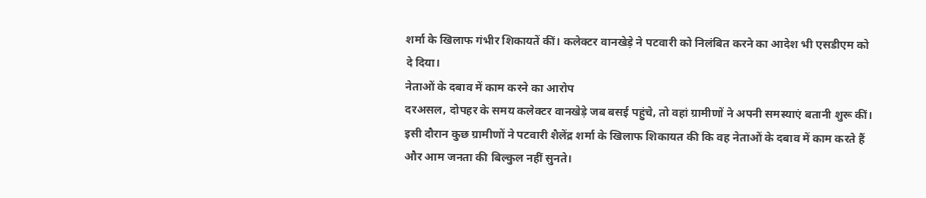शर्मा के खिलाफ गंभीर शिकायतें कीं। कलेक्टर वानखेड़े ने पटवारी को निलंबित करने का आदेश भी एसडीएम को दे दिया।
नेताओं के दबाव में काम करने का आरोप
दरअसल, दोपहर के समय कलेक्टर वानखेड़े जब बसई पहुंचे, तो वहां ग्रामीणों ने अपनी समस्याएं बतानी शुरू कीं। इसी दौरान कुछ ग्रामीणों ने पटवारी शैलेंद्र शर्मा के खिलाफ शिकायत की कि वह नेताओं के दबाव में काम करते हैं और आम जनता की बिल्कुल नहीं सुनते।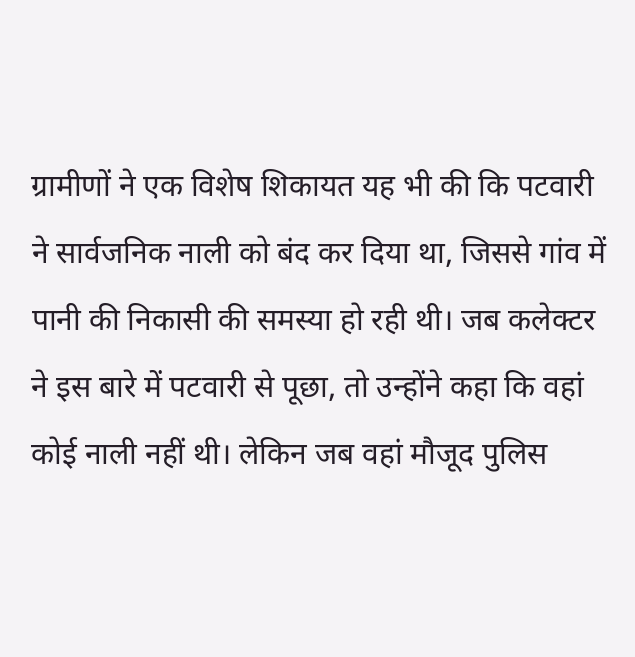ग्रामीणों ने एक विशेष शिकायत यह भी की कि पटवारी ने सार्वजनिक नाली को बंद कर दिया था, जिससे गांव में पानी की निकासी की समस्या हो रही थी। जब कलेक्टर ने इस बारे में पटवारी से पूछा, तो उन्होंने कहा कि वहां कोई नाली नहीं थी। लेकिन जब वहां मौजूद पुलिस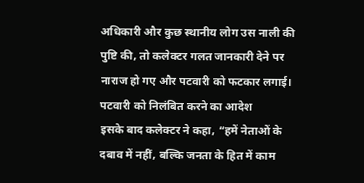अधिकारी और कुछ स्थानीय लोग उस नाली की पुष्टि की, तो कलेक्टर गलत जानकारी देने पर नाराज हो गए और पटवारी को फटकार लगाई।
पटवारी को निलंबित करने का आदेश
इसके बाद कलेक्टर ने कहा, “हमें नेताओं के दबाव में नहीं, बल्कि जनता के हित में काम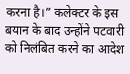करना है।” कलेक्टर के इस बयान के बाद उन्होंने पटवारी को निलंबित करने का आदेश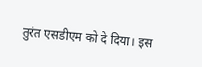तुरंत एसडीएम को दे दिया। इस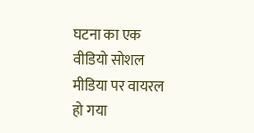घटना का एक वीडियो सोशल मीडिया पर वायरल हो गया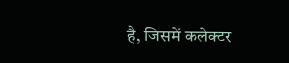है, जिसमें कलेक्टर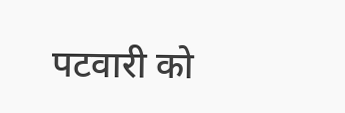पटवारी को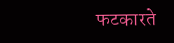फटकारते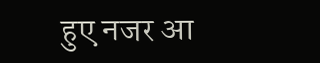हुए नजर आ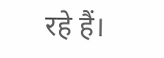रहे हैं।